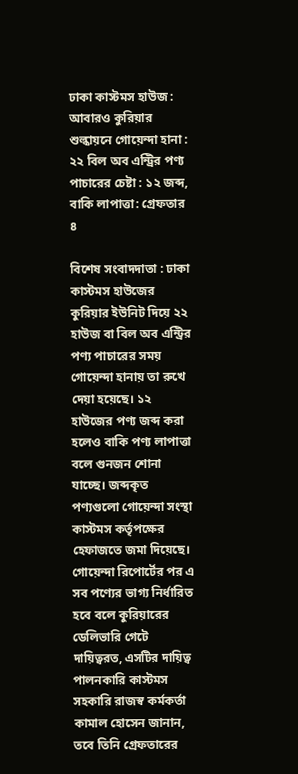ঢাকা কাস্টমস হাউজ : আবারও কুরিয়ার শুল্কায়নে গোয়েন্দা হানা : ২২ বিল অব এন্ট্রির পণ্য পাচারের চেষ্টা : ১২ জব্দ, বাকি লাপাত্তা: গ্রেফতার ৪

বিশেষ সংবাদদাতা : ঢাকা কাস্টমস হাউজের কুরিয়ার ইউনিট দিয়ে ২২ হাউজ বা বিল অব এন্ট্রির পণ্য পাচারের সময় গোয়েন্দা হানায় তা রুখে দেয়া হয়েছে। ১২ হাউজের পণ্য জব্দ করা হলেও বাকি পণ্য লাপাত্তা বলে গুনজন শোনা যাচ্ছে। জব্দকৃত পণ্যগুলো গোয়েন্দা সংস্থা কাস্টমস কর্তৃপক্ষের হেফাজতে জমা দিয়েছে।
গোয়েন্দা রিপোর্টের পর এ সব পণ্যের ভাগ্য নির্ধারিত হবে বলে কুরিয়ারের ডেলিভারি গেটে দায়িত্বরত, এসটির দায়িত্ব পালনকারি কাস্টমস সহকারি রাজস্ব কর্মকর্তা কামাল হোসেন জানান, তবে তিনি গ্রেফতারের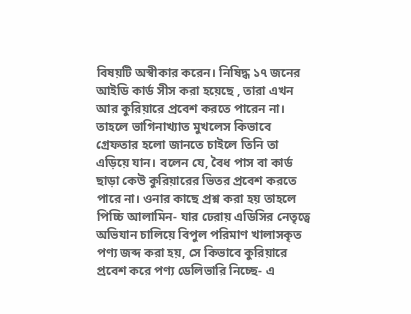বিষয়টি অস্বীকার করেন। নিষিদ্ধ ১৭ জনের আইডি কার্ড সীস করা হয়েছে , তারা এখন আর কুরিয়ারে প্রবেশ করতে পারেন না। তাহলে ভাগিনাখ্যাত মুখলেস কিভাবে গ্রেফতার হলো জানতে চাইলে তিনি তা এড়িয়ে যান। বলেন যে, বৈধ পাস বা কার্ড ছাড়া কেউ কুরিয়ারের ভিতর প্রবেশ করতে পারে না। ওনার কাছে প্রশ্ন করা হয় তাহলে পিচ্চি আলামিন- যার ঢেরায় এডিসির নেতৃত্বে অভিযান চালিয়ে বিপুল পরিমাণ খালাসকৃত পণ্য জব্দ করা হয়, সে কিভাবে কুরিয়ারে প্রবেশ করে পণ্য ডেলিভারি নিচ্ছে- এ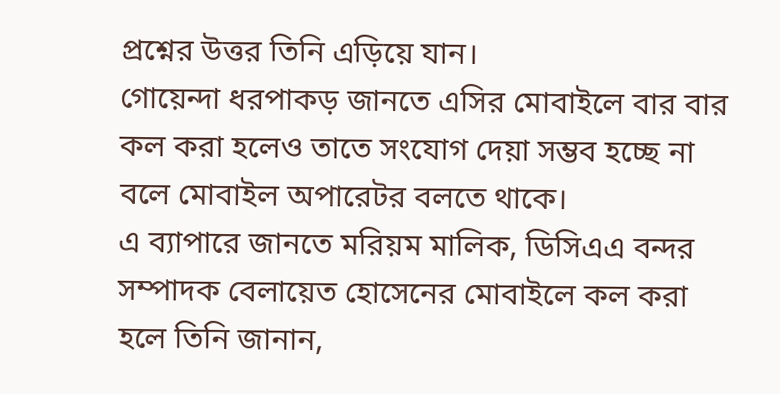প্রশ্নের উত্তর তিনি এড়িয়ে যান।
গোয়েন্দা ধরপাকড় জানতে এসির মোবাইলে বার বার কল করা হলেও তাতে সংযোগ দেয়া সম্ভব হচ্ছে না বলে মোবাইল অপারেটর বলতে থাকে।
এ ব্যাপারে জানতে মরিয়ম মালিক, ডিসিএএ বন্দর সম্পাদক বেলায়েত হোসেনের মোবাইলে কল করা হলে তিনি জানান,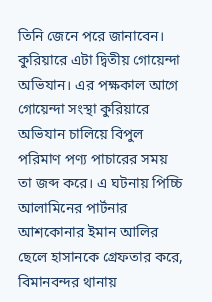তিনি জেনে পরে জানাবেন।
কুরিয়ারে এটা দ্বিতীয় গোয়েন্দা অভিযান। এর পক্ষকাল আগে গোয়েন্দা সংস্থা কুরিয়ারে অভিযান চালিয়ে বিপুল পরিমাণ পণ্য পাচারের সময় তা জব্দ করে। এ ঘটনায় পিচ্চি আলামিনের পার্টনার আশকোনার ইমান আলির ছেলে হাসানকে গ্রেফতার করে, বিমানবন্দর থানায়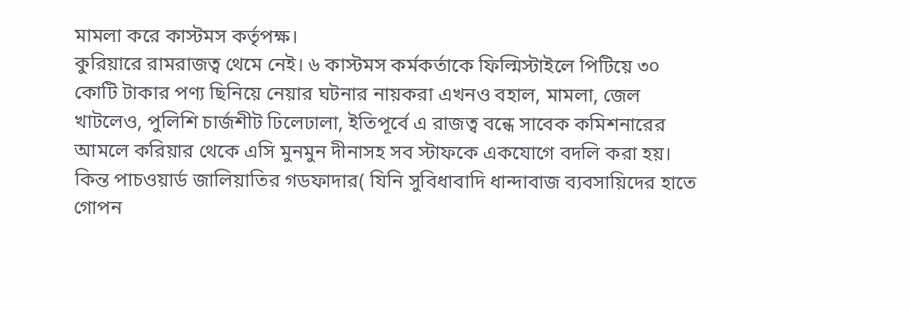মামলা করে কাস্টমস কর্তৃপক্ষ।
কুরিয়ারে রামরাজত্ব থেমে নেই। ৬ কাস্টমস কর্মকর্তাকে ফিল্মিস্টাইলে পিটিয়ে ৩০ কোটি টাকার পণ্য ছিনিয়ে নেয়ার ঘটনার নায়করা এখনও বহাল, মামলা, জেল খাটলেও, পুলিশি চার্জশীট ঢিলেঢালা, ইতিপূর্বে এ রাজত্ব বন্ধে সাবেক কমিশনারের আমলে করিয়ার থেকে এসি মুনমুন দীনাসহ সব স্টাফকে একযোগে বদলি করা হয়।
কিন্ত পাচওয়ার্ড জালিয়াতির গডফাদার( যিনি সুবিধাবাদি ধান্দাবাজ ব্যবসায়িদের হাতে গোপন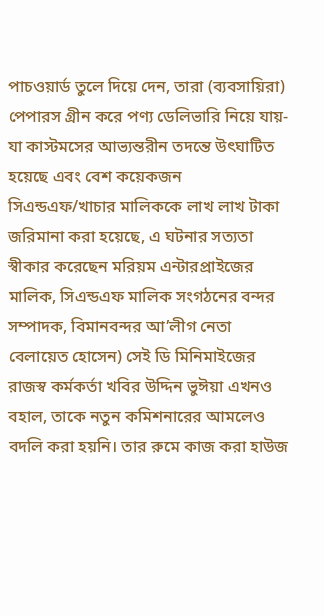পাচওয়ার্ড তুলে দিয়ে দেন, তারা (ব্যবসায়িরা) পেপারস গ্রীন করে পণ্য ডেলিভারি নিয়ে যায়- যা কাস্টমসের আভ্যন্তরীন তদন্তে উৎঘাটিত হয়েছে এবং বেশ কয়েকজন সিএন্ডএফ/খাচার মালিককে লাখ লাখ টাকা জরিমানা করা হয়েছে, এ ঘটনার সত্যতা স্বীকার করেছেন মরিয়ম এন্টারপ্রাইজের মালিক, সিএন্ডএফ মালিক সংগঠনের বন্দর সম্পাদক, বিমানবন্দর আ’লীগ নেতা বেলায়েত হোসেন) সেই ডি মিনিমাইজের রাজস্ব কর্মকর্তা খবির উদ্দিন ভুঈয়া এখনও বহাল, তাকে নতুন কমিশনারের আমলেও বদলি করা হয়নি। তার রুমে কাজ করা হাউজ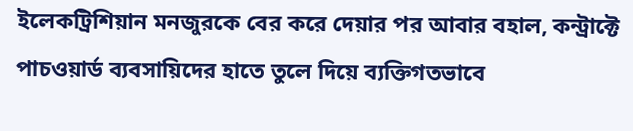ইলেকট্রিশিয়ান মনজুরকে বের করে দেয়ার পর আবার বহাল, কন্ট্রাক্টে পাচওয়ার্ড ব্যবসায়িদের হাতে তুলে দিয়ে ব্যক্তিগতভাবে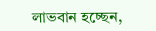লাভবান হচ্ছেন,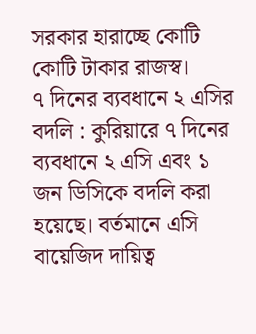সরকার হারাচ্ছে কোটি কোটি টাকার রাজস্ব।
৭ দিনের ব্যবধানে ২ এসির বদলি : কুরিয়ারে ৭ দিনের ব্যবধানে ২ এসি এবং ১ জন ডিসিকে বদলি করা হয়েছে। বর্তমানে এসি বায়েজিদ দায়িত্ব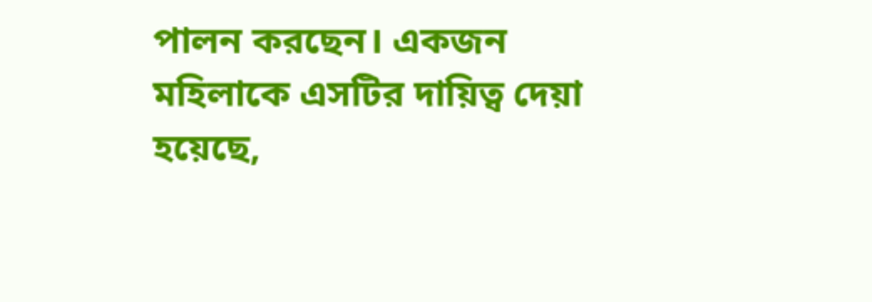পালন করছেন। একজন মহিলাকে এসটির দায়িত্ব দেয়া হয়েছে,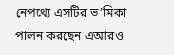নেপথ্যে এসটির ভ’মিকা পালন করছেন এআরও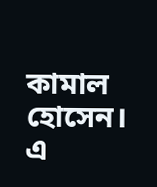কামাল হোসেন। এ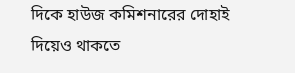দিকে হাউজ কমিশনারের দোহাই দিয়েও থাকতে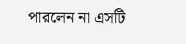পারলেন না এসটি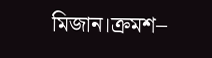মিজান।ক্রমশ–